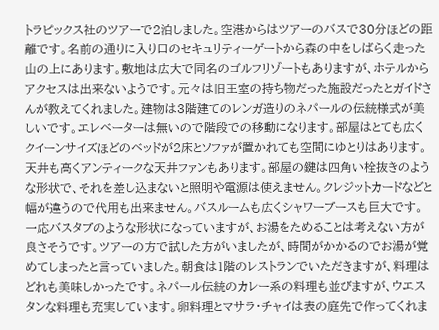トラピックス社のツアーで2泊しました。空港からはツアーのバスで30分ほどの距離です。名前の通りに入り口のセキュリティーゲートから森の中をしばらく走った山の上にあります。敷地は広大で同名のゴルフリゾートもありますが、ホテルからアクセスは出来ないようです。元々は旧王室の持ち物だった施設だったとガイドさんが教えてくれました。建物は3階建てのレンガ造りのネパールの伝統様式が美しいです。エレベーターは無いので階段での移動になります。部屋はとても広くクイーンサイズほどのベッドが2床とソファが置かれても空間にゆとりはあります。天井も高くアンティークな天井ファンもあります。部屋の鍵は四角い栓抜きのような形状で、それを差し込まないと照明や電源は使えません。クレジットカードなどと幅が違うので代用も出来ません。バスルームも広くシャワーブースも巨大です。一応バスタブのような形状になっていますが、お湯をためることは考えない方が良さそうです。ツアーの方で試した方がいましたが、時間がかかるのでお湯が覚めてしまったと言っていました。朝食は1階のレストランでいただきますが、料理はどれも美味しかったです。ネパール伝統のカレー系の料理も並びますが、ウエスタンな料理も充実しています。卵料理とマサラ・チャイは表の庭先で作ってくれま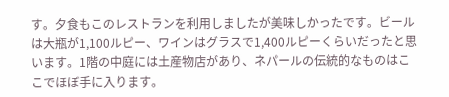す。夕食もこのレストランを利用しましたが美味しかったです。ビールは大瓶が1,100ルピー、ワインはグラスで1,400ルピーくらいだったと思います。1階の中庭には土産物店があり、ネパールの伝統的なものはここでほぼ手に入ります。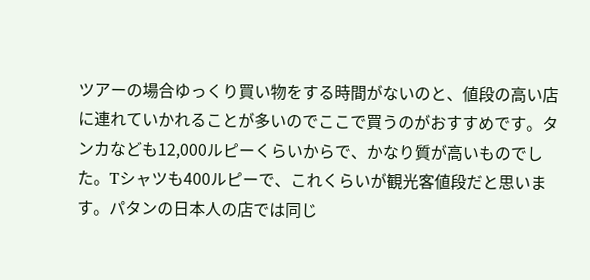ツアーの場合ゆっくり買い物をする時間がないのと、値段の高い店に連れていかれることが多いのでここで買うのがおすすめです。タンカなども12,000ルピーくらいからで、かなり質が高いものでした。Tシャツも400ルピーで、これくらいが観光客値段だと思います。パタンの日本人の店では同じ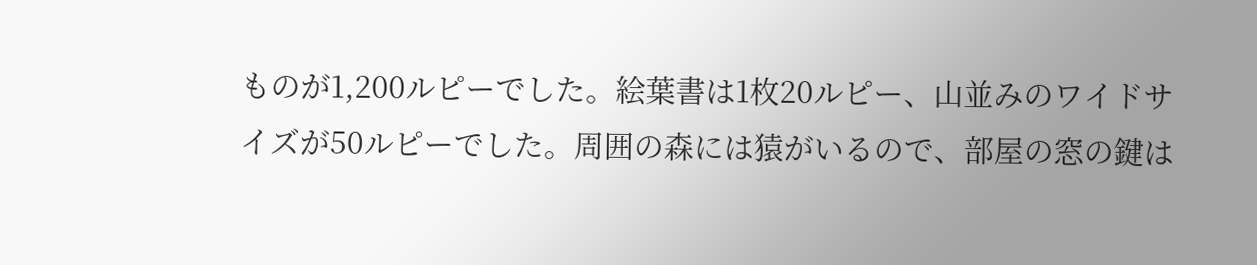ものが1,200ルピーでした。絵葉書は1枚20ルピー、山並みのワイドサイズが50ルピーでした。周囲の森には猿がいるので、部屋の窓の鍵は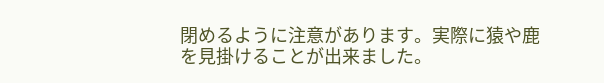閉めるように注意があります。実際に猿や鹿を見掛けることが出来ました。